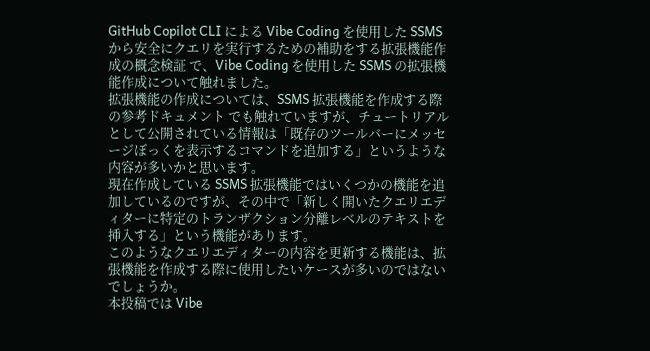GitHub Copilot CLI による Vibe Coding を使用した SSMS から安全にクエリを実行するための補助をする拡張機能作成の概念検証 で、Vibe Coding を使用した SSMS の拡張機能作成について触れました。
拡張機能の作成については、SSMS 拡張機能を作成する際の参考ドキュメント でも触れていますが、チュートリアルとして公開されている情報は「既存のツールバーにメッセージぼっくを表示するコマンドを追加する」というような内容が多いかと思います。
現在作成している SSMS 拡張機能ではいくつかの機能を追加しているのですが、その中で「新しく開いたクエリエディターに特定のトランザクション分離レベルのテキストを挿入する」という機能があります。
このようなクエリエディターの内容を更新する機能は、拡張機能を作成する際に使用したいケースが多いのではないでしょうか。
本投稿では Vibe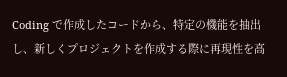Coding で作成したコードから、特定の機能を抽出し、新しくプロジェクトを作成する際に再現性を高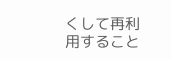くして再利用すること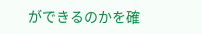ができるのかを確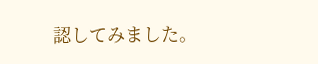認してみました。